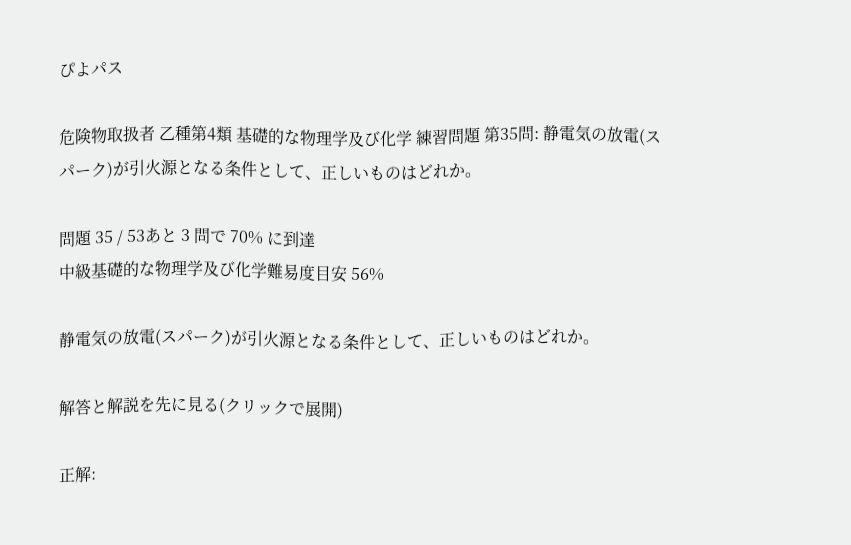ぴよパス

危険物取扱者 乙種第4類 基礎的な物理学及び化学 練習問題 第35問: 静電気の放電(スパーク)が引火源となる条件として、正しいものはどれか。

問題 35 / 53あと 3 問で 70% に到達
中級基礎的な物理学及び化学難易度目安 56%

静電気の放電(スパーク)が引火源となる条件として、正しいものはどれか。

解答と解説を先に見る(クリックで展開)

正解: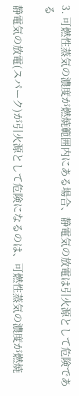3. 可燃性蒸気の濃度が燃焼範囲内にある場合、静電気の放電は引火源として危険である

静電気の放電(スパーク)が引火源として危険になるのは、可燃性蒸気の濃度が燃焼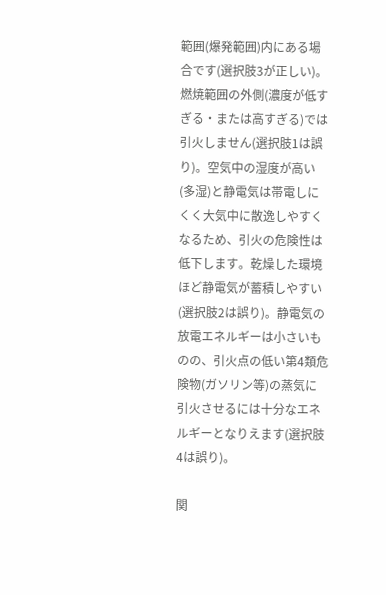範囲(爆発範囲)内にある場合です(選択肢3が正しい)。燃焼範囲の外側(濃度が低すぎる・または高すぎる)では引火しません(選択肢1は誤り)。空気中の湿度が高い(多湿)と静電気は帯電しにくく大気中に散逸しやすくなるため、引火の危険性は低下します。乾燥した環境ほど静電気が蓄積しやすい(選択肢2は誤り)。静電気の放電エネルギーは小さいものの、引火点の低い第4類危険物(ガソリン等)の蒸気に引火させるには十分なエネルギーとなりえます(選択肢4は誤り)。

関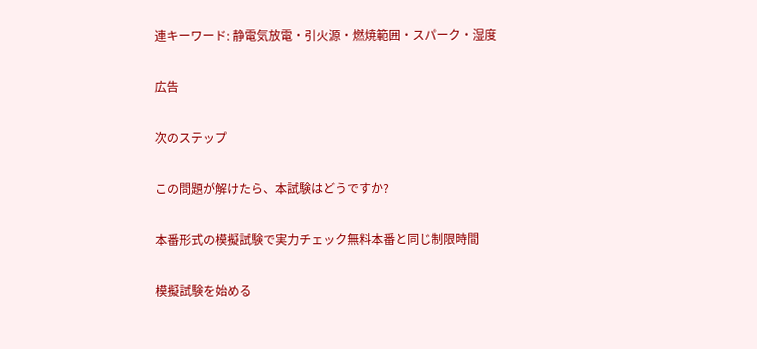連キーワード: 静電気放電・引火源・燃焼範囲・スパーク・湿度

広告

次のステップ

この問題が解けたら、本試験はどうですか?

本番形式の模擬試験で実力チェック無料本番と同じ制限時間

模擬試験を始める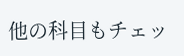他の科目もチェッ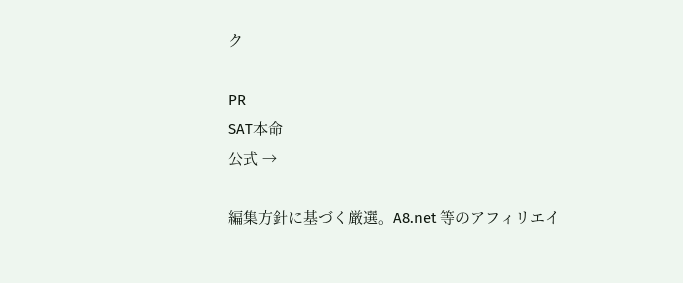ク

PR
SAT本命
公式 →

編集方針に基づく厳選。A8.net 等のアフィリエイ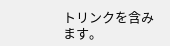トリンクを含みます。